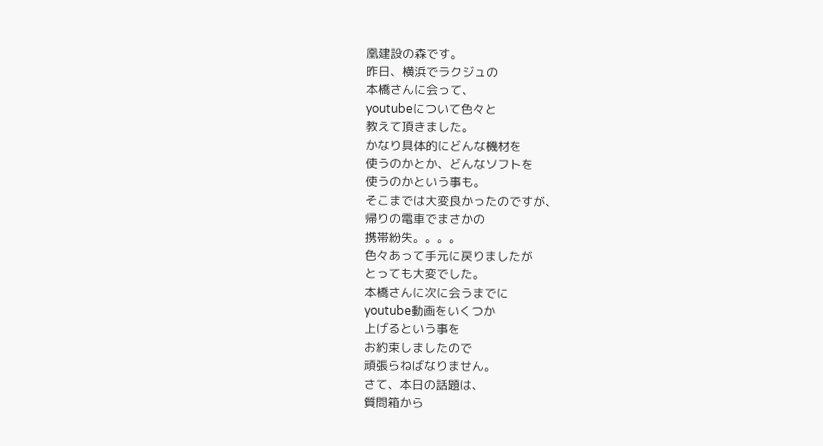凰建設の森です。
昨日、横浜でラクジュの
本橋さんに会って、
youtubeについて色々と
教えて頂きました。
かなり具体的にどんな機材を
使うのかとか、どんなソフトを
使うのかという事も。
そこまでは大変良かったのですが、
帰りの電車でまさかの
携帯紛失。。。。
色々あって手元に戻りましたが
とっても大変でした。
本橋さんに次に会うまでに
youtube動画をいくつか
上げるという事を
お約束しましたので
頑張らねばなりません。
さて、本日の話題は、
質問箱から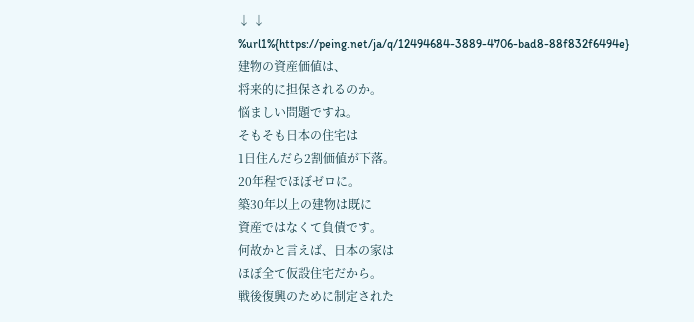↓ ↓
%url1%{https://peing.net/ja/q/12494684-3889-4706-bad8-88f832f6494e}
建物の資産価値は、
将来的に担保されるのか。
悩ましい問題ですね。
そもそも日本の住宅は
1日住んだら2割価値が下落。
20年程でほぼゼロに。
築30年以上の建物は既に
資産ではなくて負債です。
何故かと言えば、日本の家は
ほぼ全て仮設住宅だから。
戦後復興のために制定された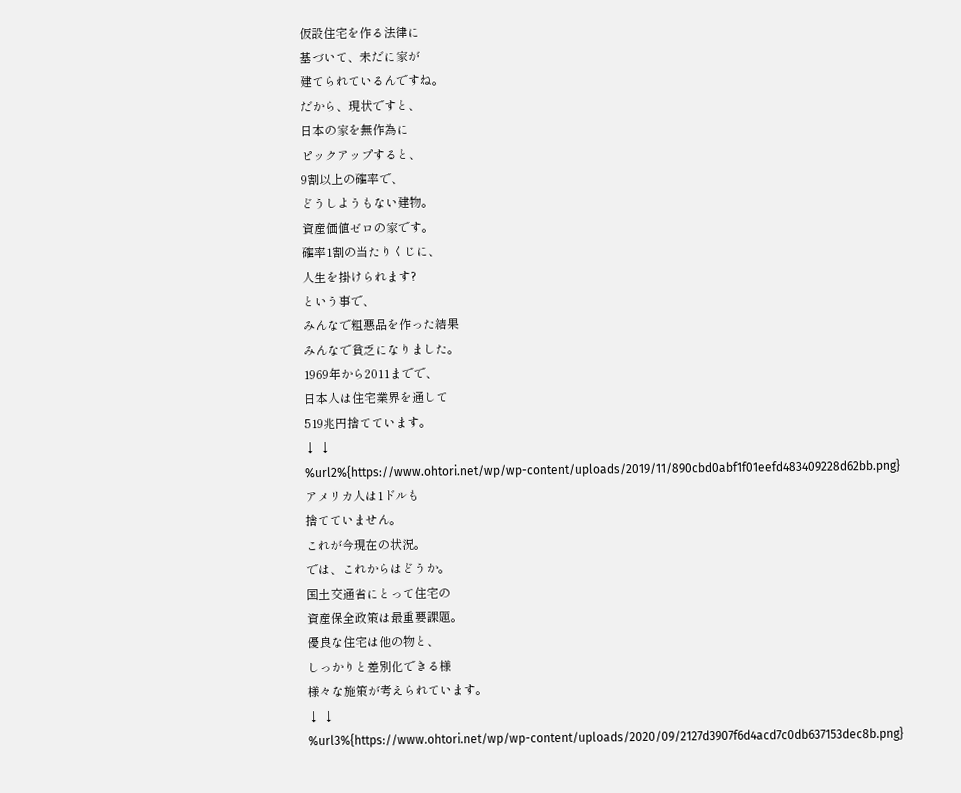仮設住宅を作る法律に
基づいて、未だに家が
建てられているんですね。
だから、現状ですと、
日本の家を無作為に
ピックアップすると、
9割以上の確率で、
どうしようもない建物。
資産価値ゼロの家です。
確率1割の当たりくじに、
人生を掛けられます?
という事で、
みんなで粗悪品を作った結果
みんなで貧乏になりました。
1969年から2011までで、
日本人は住宅業界を通して
519兆円捨てています。
↓ ↓
%url2%{https://www.ohtori.net/wp/wp-content/uploads/2019/11/890cbd0abf1f01eefd483409228d62bb.png}
アメリカ人は1ドルも
捨てていません。
これが今現在の状況。
では、これからはどうか。
国土交通省にとって住宅の
資産保全政策は最重要課題。
優良な住宅は他の物と、
しっかりと差別化できる様
様々な施策が考えられています。
↓ ↓
%url3%{https://www.ohtori.net/wp/wp-content/uploads/2020/09/2127d3907f6d4acd7c0db637153dec8b.png}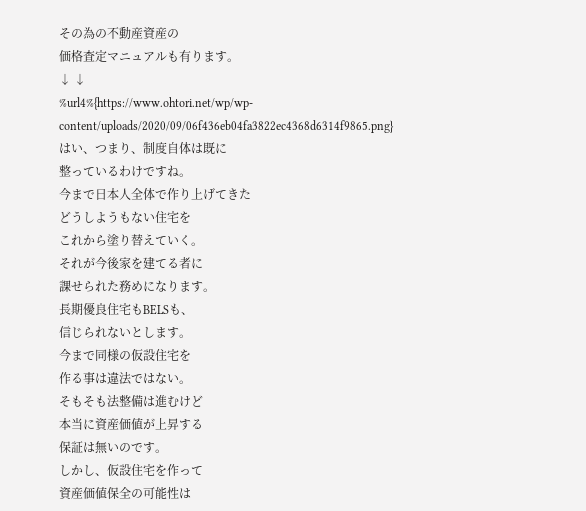その為の不動産資産の
価格査定マニュアルも有ります。
↓ ↓
%url4%{https://www.ohtori.net/wp/wp-content/uploads/2020/09/06f436eb04fa3822ec4368d6314f9865.png}
はい、つまり、制度自体は既に
整っているわけですね。
今まで日本人全体で作り上げてきた
どうしようもない住宅を
これから塗り替えていく。
それが今後家を建てる者に
課せられた務めになります。
長期優良住宅もBELSも、
信じられないとします。
今まで同様の仮設住宅を
作る事は違法ではない。
そもそも法整備は進むけど
本当に資産価値が上昇する
保証は無いのです。
しかし、仮設住宅を作って
資産価値保全の可能性は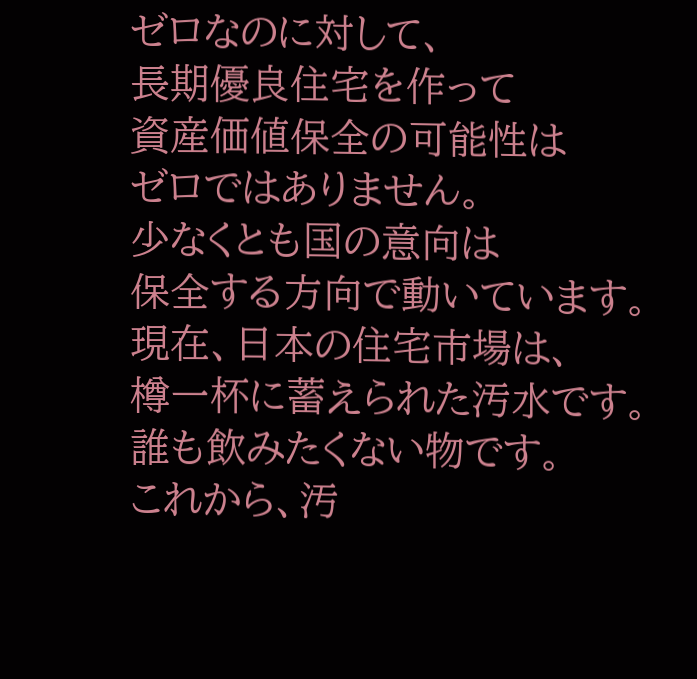ゼロなのに対して、
長期優良住宅を作って
資産価値保全の可能性は
ゼロではありません。
少なくとも国の意向は
保全する方向で動いています。
現在、日本の住宅市場は、
樽一杯に蓄えられた汚水です。
誰も飲みたくない物です。
これから、汚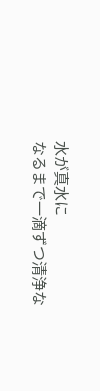水が真水に
なるまで一滴ずつ清浄な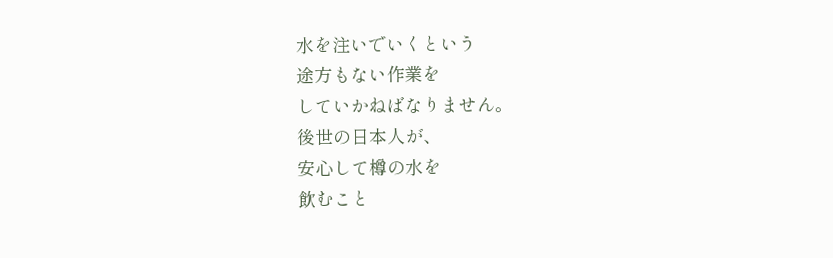水を注いでいくという
途方もない作業を
していかねばなりません。
後世の日本人が、
安心して樽の水を
飲むこと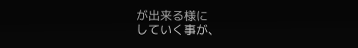が出来る様に
していく事が、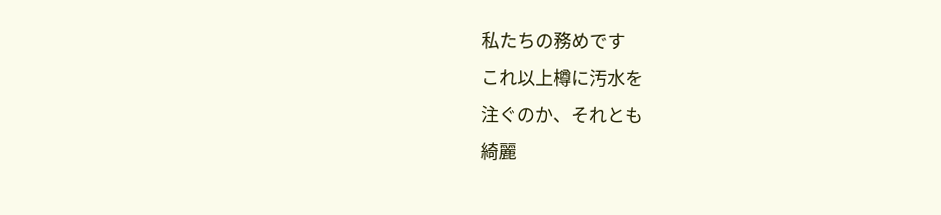私たちの務めです
これ以上樽に汚水を
注ぐのか、それとも
綺麗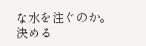な水を注ぐのか。
決める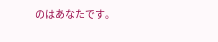のはあなたです。